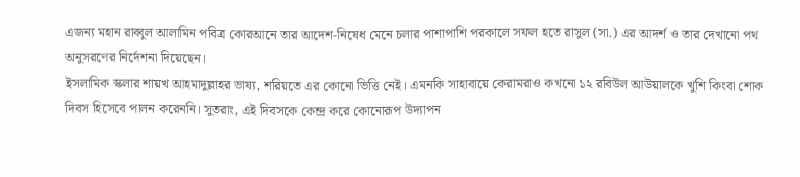এজন্য মহান রাব্বুল আলামিন পবিত্র কোরআনে তার আদেশ-নিষেধ মেনে চলার পাশাপাশি পরকালে সফল হতে রাসুল (সা.) এর আদর্শ ও তার দেখানো পথ অনুসরণের নির্দেশনা দিয়েছেন।
ইসলামিক স্কলার শায়খ আহমাদুল্লাহর ভাষ্য, শরিয়তে এর কোনো ভিত্তি নেই। এমনকি সাহাবায়ে কেরামরাও কখনো ১২ রবিউল আউয়ালকে খুশি কিংবা শোক দিবস হিসেবে পালন করেননি। সুতরাং, এই দিবসকে কেন্দ্র করে কোনোরূপ উদ্যাপন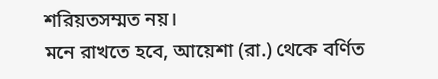শরিয়তসম্মত নয়।
মনে রাখতে হবে, আয়েশা (রা.) থেকে বর্ণিত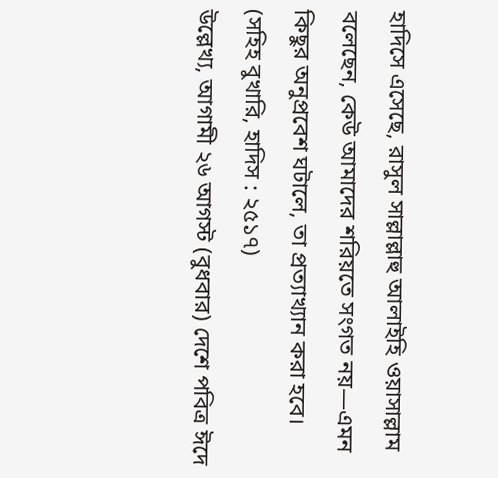হাদিসে এসেছে, রাসুল সাল্লাল্লাহু আলাইহি ওয়াসাল্লাম বলেছেন, কেউ আমাদের শরিয়তে সংগত নয়—এমন কিছুর অনুপ্রবেশ ঘটালে, তা প্রত্যাখ্যান করা হবে। (সহিহ বুখারি, হাদিস : ২৫১৭)
উল্লেখ্য, আগামী ২৬ আগস্ট (বুধবার) দেশে পবিত্র ঈদে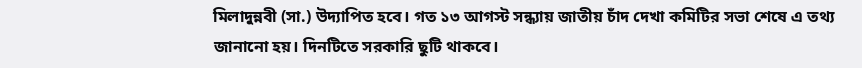মিলাদুন্নবী (সা.) উদ্যাপিত হবে। গত ১৩ আগস্ট সন্ধ্যায় জাতীয় চাঁদ দেখা কমিটির সভা শেষে এ তথ্য জানানো হয়। দিনটিতে সরকারি ছুটি থাকবে।